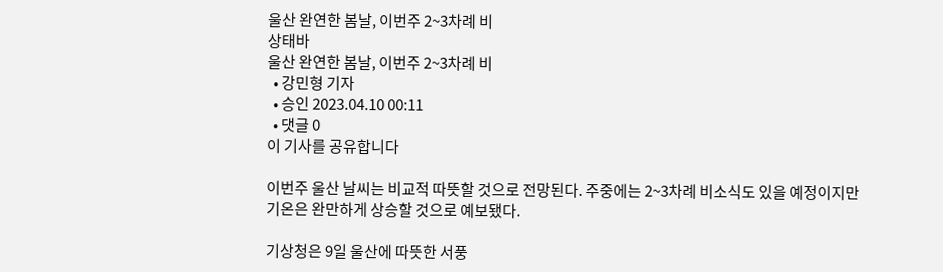울산 완연한 봄날, 이번주 2~3차례 비
상태바
울산 완연한 봄날, 이번주 2~3차례 비
  • 강민형 기자
  • 승인 2023.04.10 00:11
  • 댓글 0
이 기사를 공유합니다

이번주 울산 날씨는 비교적 따뜻할 것으로 전망된다. 주중에는 2~3차례 비소식도 있을 예정이지만 기온은 완만하게 상승할 것으로 예보됐다.

기상청은 9일 울산에 따뜻한 서풍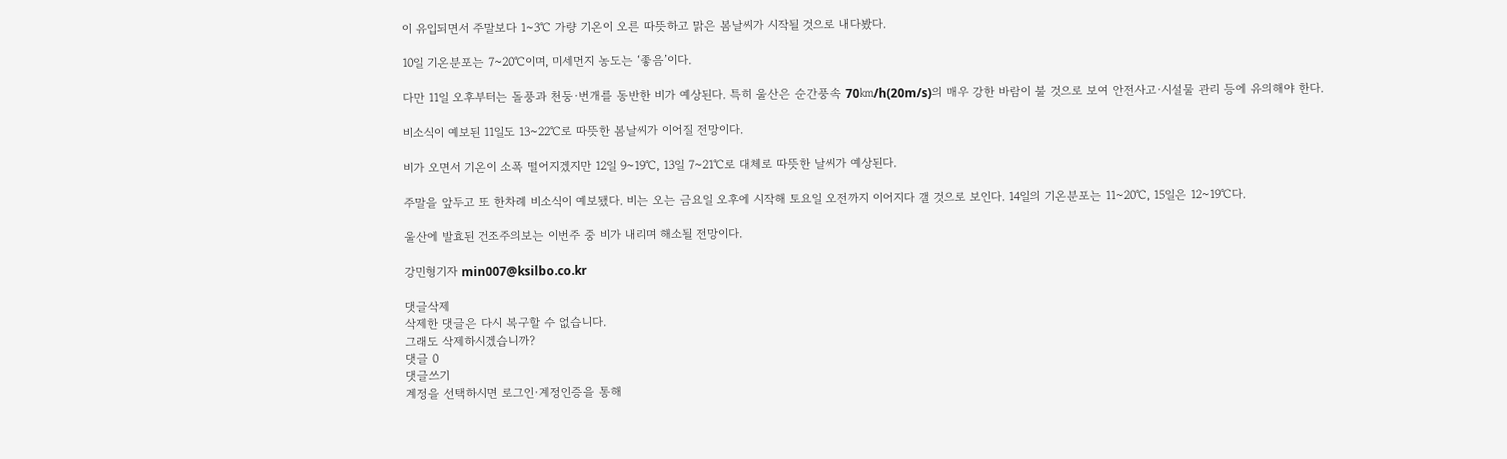이 유입되면서 주말보다 1~3℃ 가량 기온이 오른 따뜻하고 맑은 봄날씨가 시작될 것으로 내다봤다.

10일 기온분포는 7~20℃이며, 미세먼지 농도는 ‘좋음’이다.

다만 11일 오후부터는 돌풍과 천둥·번개를 동반한 비가 예상된다. 특히 울산은 순간풍속 70㎞/h(20m/s)의 매우 강한 바람이 불 것으로 보여 안전사고·시설물 관리 등에 유의해야 한다.

비소식이 예보된 11일도 13~22℃로 따뜻한 봄날씨가 이어질 전망이다.

비가 오면서 기온이 소폭 떨어지겠지만 12일 9~19℃, 13일 7~21℃로 대체로 따뜻한 날씨가 예상된다.

주말을 앞두고 또 한차례 비소식이 예보됐다. 비는 오는 금요일 오후에 시작해 토요일 오전까지 이어지다 갤 것으로 보인다. 14일의 기온분포는 11~20℃, 15일은 12~19℃다.

울산에 발효된 건조주의보는 이번주 중 비가 내리며 해소될 전망이다.

강민형기자 min007@ksilbo.co.kr

댓글삭제
삭제한 댓글은 다시 복구할 수 없습니다.
그래도 삭제하시겠습니까?
댓글 0
댓글쓰기
계정을 선택하시면 로그인·계정인증을 통해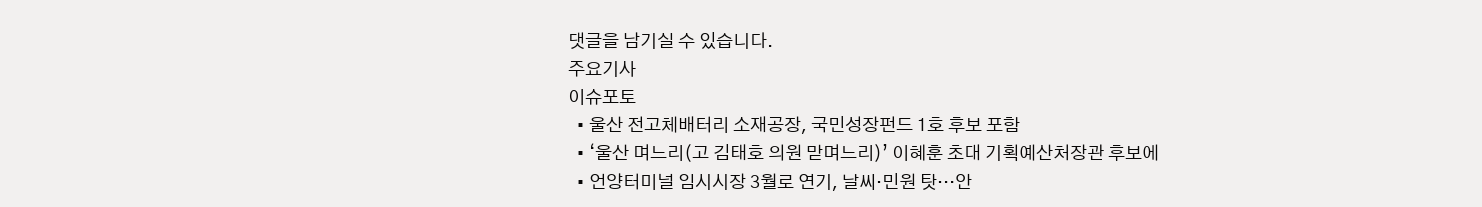댓글을 남기실 수 있습니다.
주요기사
이슈포토
  • 울산 전고체배터리 소재공장, 국민성장펀드 1호 후보 포함
  • ‘울산 며느리(고 김태호 의원 맏며느리)’ 이혜훈 초대 기획예산처장관 후보에
  • 언양터미널 임시시장 3월로 연기, 날씨·민원 탓…안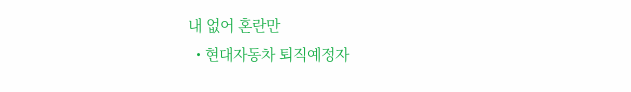내 없어 혼란만
  • 현대자동차 퇴직예정자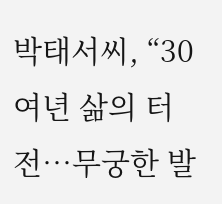박태서씨, “30여년 삶의 터전…무궁한 발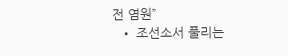전 염원”
  • 조선소서 풀리는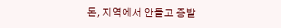돈, 지역에서 안돌고 증발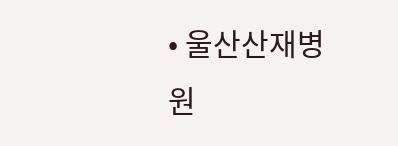• 울산산재병원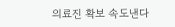의료진 확보 속도낸다